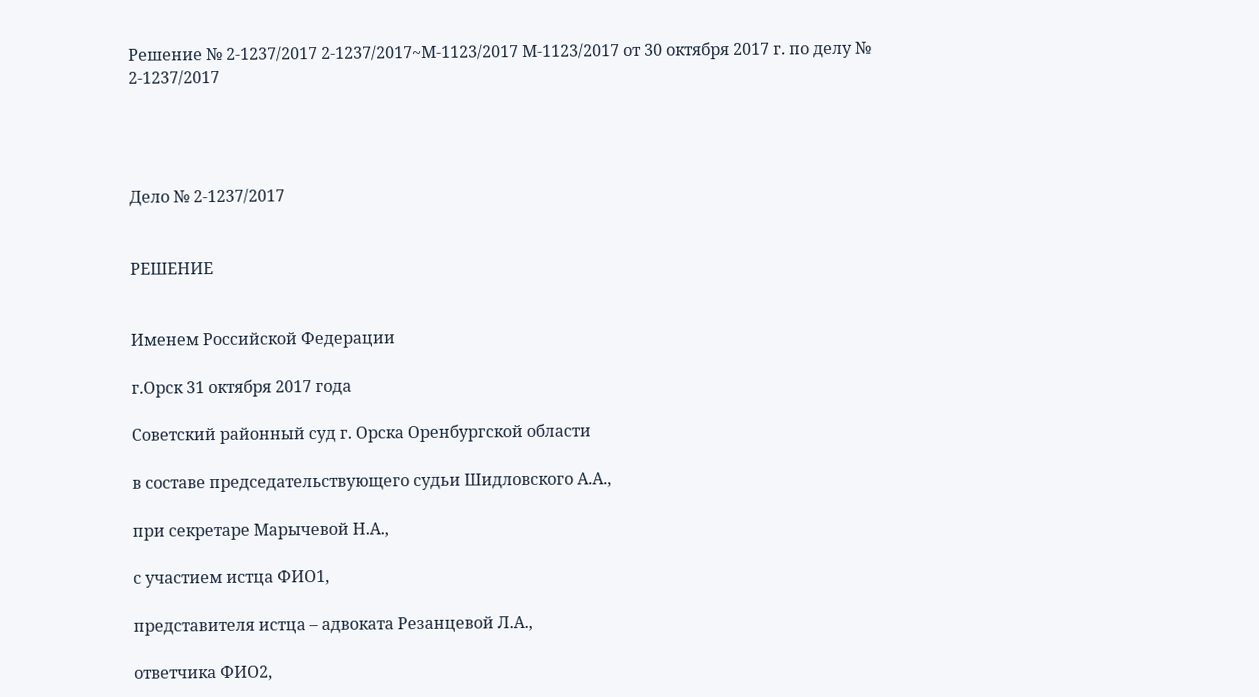Решение № 2-1237/2017 2-1237/2017~М-1123/2017 М-1123/2017 от 30 октября 2017 г. по делу № 2-1237/2017




Дело № 2-1237/2017


РЕШЕНИЕ


Именем Российской Федерации

г.Орск 31 октября 2017 года

Советский районный суд г. Орска Оренбургской области

в составе председательствующего судьи Шидловского А.А.,

при секретаре Марычевой Н.А.,

с участием истца ФИО1,

представителя истца – адвоката Резанцевой Л.А.,

ответчика ФИО2,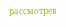рассмотрев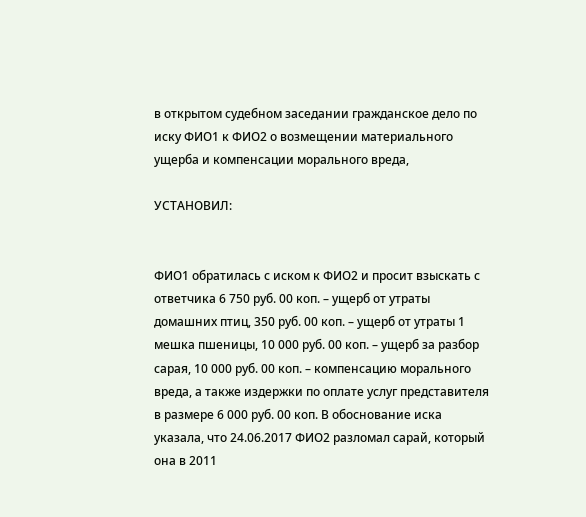в открытом судебном заседании гражданское дело по иску ФИО1 к ФИО2 о возмещении материального ущерба и компенсации морального вреда,

УСТАНОВИЛ:


ФИО1 обратилась с иском к ФИО2 и просит взыскать с ответчика 6 750 руб. 00 коп. – ущерб от утраты домашних птиц, 350 руб. 00 коп. – ущерб от утраты 1 мешка пшеницы, 10 000 руб. 00 коп. – ущерб за разбор сарая, 10 000 руб. 00 коп. – компенсацию морального вреда, а также издержки по оплате услуг представителя в размере 6 000 руб. 00 коп. В обоснование иска указала, что 24.06.2017 ФИО2 разломал сарай, который она в 2011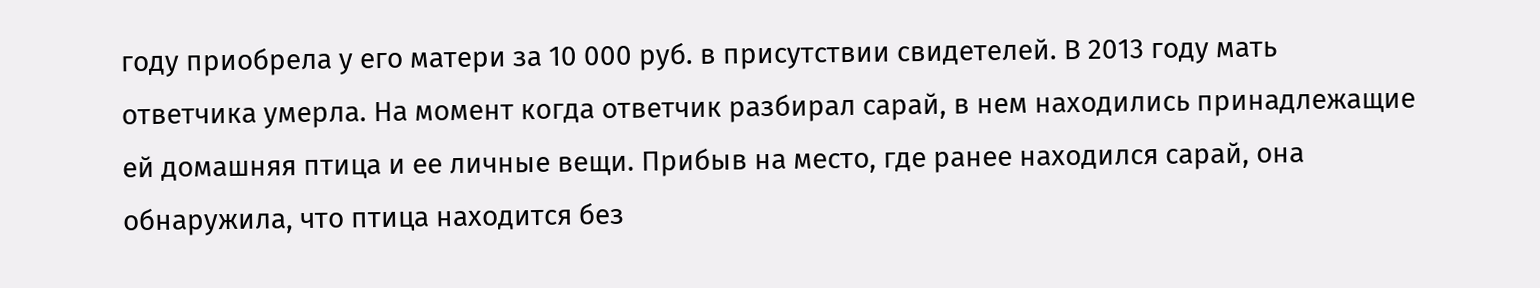году приобрела у его матери за 10 000 руб. в присутствии свидетелей. В 2013 году мать ответчика умерла. На момент когда ответчик разбирал сарай, в нем находились принадлежащие ей домашняя птица и ее личные вещи. Прибыв на место, где ранее находился сарай, она обнаружила, что птица находится без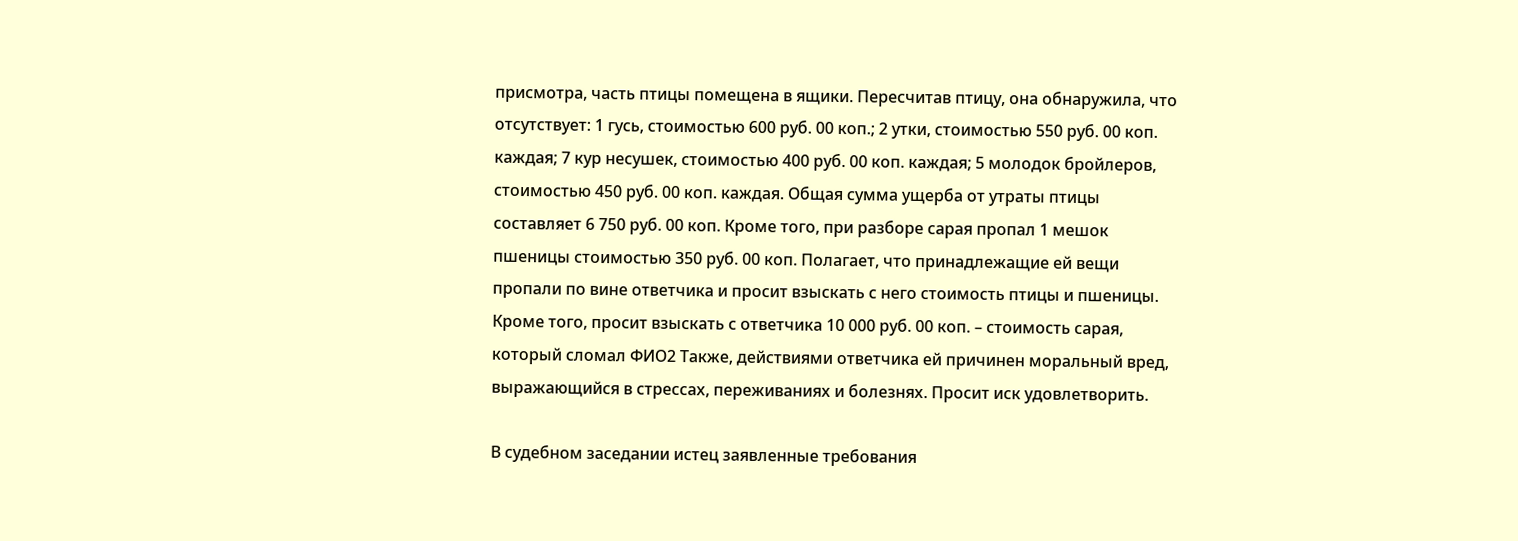присмотра, часть птицы помещена в ящики. Пересчитав птицу, она обнаружила, что отсутствует: 1 гусь, стоимостью 600 руб. 00 коп.; 2 утки, стоимостью 550 руб. 00 коп. каждая; 7 кур несушек, стоимостью 400 руб. 00 коп. каждая; 5 молодок бройлеров, стоимостью 450 руб. 00 коп. каждая. Общая сумма ущерба от утраты птицы составляет 6 750 руб. 00 коп. Кроме того, при разборе сарая пропал 1 мешок пшеницы стоимостью 350 руб. 00 коп. Полагает, что принадлежащие ей вещи пропали по вине ответчика и просит взыскать с него стоимость птицы и пшеницы. Кроме того, просит взыскать с ответчика 10 000 руб. 00 коп. – стоимость сарая, который сломал ФИО2 Также, действиями ответчика ей причинен моральный вред, выражающийся в стрессах, переживаниях и болезнях. Просит иск удовлетворить.

В судебном заседании истец заявленные требования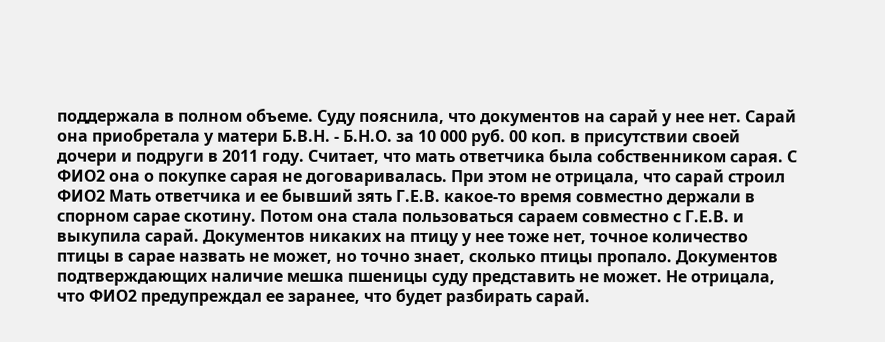поддержала в полном объеме. Суду пояснила, что документов на сарай у нее нет. Сарай она приобретала у матери Б.В.Н. - Б.Н.О. за 10 000 руб. 00 коп. в присутствии своей дочери и подруги в 2011 году. Считает, что мать ответчика была собственником сарая. С ФИО2 она о покупке сарая не договаривалась. При этом не отрицала, что сарай строил ФИО2 Мать ответчика и ее бывший зять Г.Е.В. какое-то время совместно держали в спорном сарае скотину. Потом она стала пользоваться сараем совместно с Г.Е.В. и выкупила сарай. Документов никаких на птицу у нее тоже нет, точное количество птицы в сарае назвать не может, но точно знает, сколько птицы пропало. Документов подтверждающих наличие мешка пшеницы суду представить не может. Не отрицала, что ФИО2 предупреждал ее заранее, что будет разбирать сарай.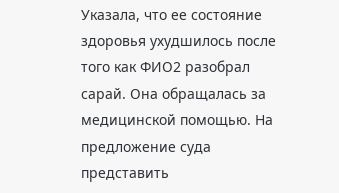Указала, что ее состояние здоровья ухудшилось после того как ФИО2 разобрал сарай. Она обращалась за медицинской помощью. На предложение суда представить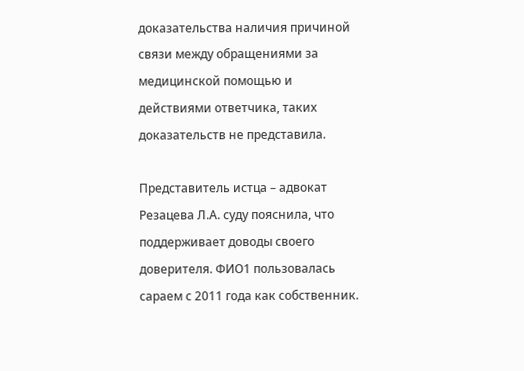доказательства наличия причиной связи между обращениями за медицинской помощью и действиями ответчика, таких доказательств не представила.

Представитель истца – адвокат Резацева Л.А. суду пояснила, что поддерживает доводы своего доверителя. ФИО1 пользовалась сараем с 2011 года как собственник.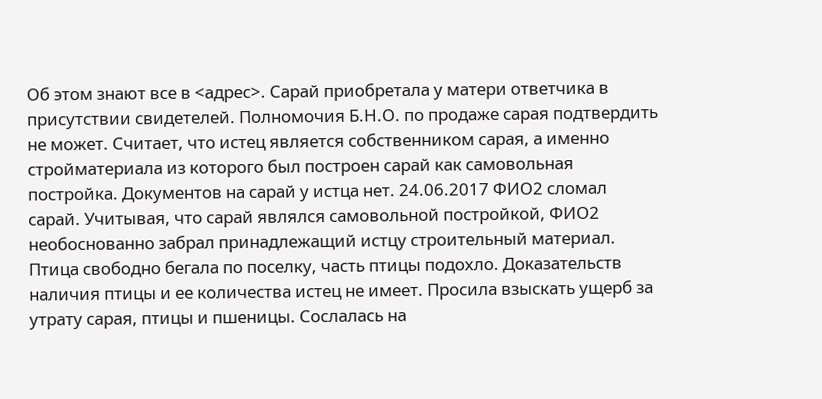Об этом знают все в <адрес>. Сарай приобретала у матери ответчика в присутствии свидетелей. Полномочия Б.Н.О. по продаже сарая подтвердить не может. Считает, что истец является собственником сарая, а именно стройматериала из которого был построен сарай как самовольная постройка. Документов на сарай у истца нет. 24.06.2017 ФИО2 сломал сарай. Учитывая, что сарай являлся самовольной постройкой, ФИО2 необоснованно забрал принадлежащий истцу строительный материал. Птица свободно бегала по поселку, часть птицы подохло. Доказательств наличия птицы и ее количества истец не имеет. Просила взыскать ущерб за утрату сарая, птицы и пшеницы. Сослалась на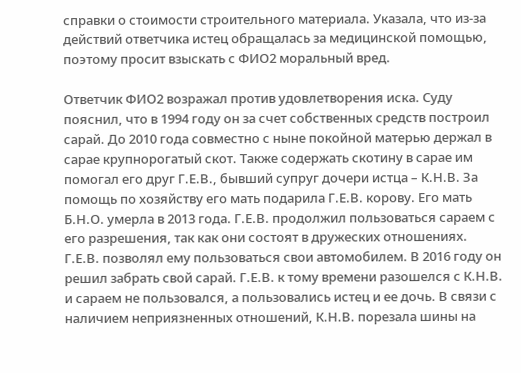справки о стоимости строительного материала. Указала, что из-за действий ответчика истец обращалась за медицинской помощью, поэтому просит взыскать с ФИО2 моральный вред.

Ответчик ФИО2 возражал против удовлетворения иска. Суду пояснил, что в 1994 году он за счет собственных средств построил сарай. До 2010 года совместно с ныне покойной матерью держал в сарае крупнорогатый скот. Также содержать скотину в сарае им помогал его друг Г.Е.В., бывший супруг дочери истца – К.Н.В. За помощь по хозяйству его мать подарила Г.Е.В. корову. Его мать Б.Н.О. умерла в 2013 года. Г.Е.В. продолжил пользоваться сараем с его разрешения, так как они состоят в дружеских отношениях. Г.Е.В. позволял ему пользоваться свои автомобилем. В 2016 году он решил забрать свой сарай. Г.Е.В. к тому времени разошелся с К.Н.В. и сараем не пользовался, а пользовались истец и ее дочь. В связи с наличием неприязненных отношений, К.Н.В. порезала шины на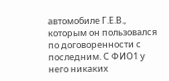автомобиле Г.Е.В., которым он пользовался по договоренности с последним. С ФИО1 у него никаких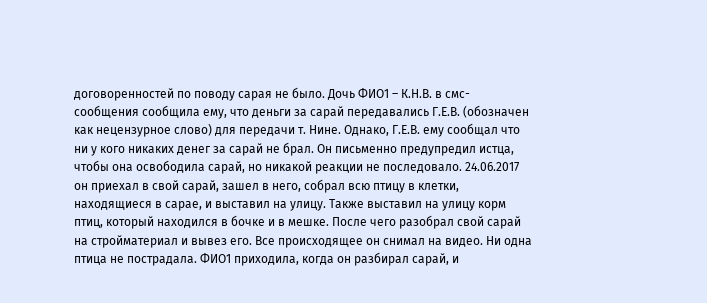договоренностей по поводу сарая не было. Дочь ФИО1 – К.Н.В. в смс-сообщения сообщила ему, что деньги за сарай передавались Г.Е.В. (обозначен как нецензурное слово) для передачи т. Нине. Однако, Г.Е.В. ему сообщал что ни у кого никаких денег за сарай не брал. Он письменно предупредил истца, чтобы она освободила сарай, но никакой реакции не последовало. 24.06.2017 он приехал в свой сарай, зашел в него, собрал всю птицу в клетки, находящиеся в сарае, и выставил на улицу. Также выставил на улицу корм птиц, который находился в бочке и в мешке. После чего разобрал свой сарай на стройматериал и вывез его. Все происходящее он снимал на видео. Ни одна птица не пострадала. ФИО1 приходила, когда он разбирал сарай, и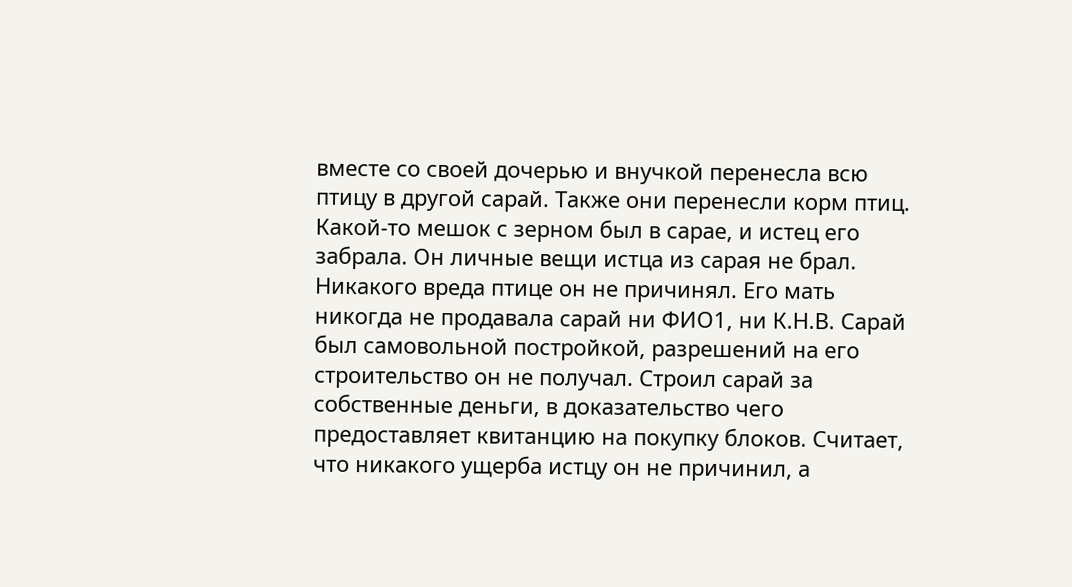вместе со своей дочерью и внучкой перенесла всю птицу в другой сарай. Также они перенесли корм птиц. Какой-то мешок с зерном был в сарае, и истец его забрала. Он личные вещи истца из сарая не брал. Никакого вреда птице он не причинял. Его мать никогда не продавала сарай ни ФИО1, ни К.Н.В. Сарай был самовольной постройкой, разрешений на его строительство он не получал. Строил сарай за собственные деньги, в доказательство чего предоставляет квитанцию на покупку блоков. Считает, что никакого ущерба истцу он не причинил, а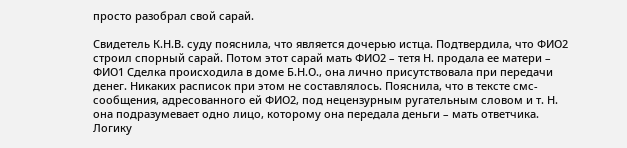просто разобрал свой сарай.

Свидетель К.Н.В. суду пояснила, что является дочерью истца. Подтвердила, что ФИО2 строил спорный сарай. Потом этот сарай мать ФИО2 – тетя Н. продала ее матери – ФИО1 Сделка происходила в доме Б.Н.О., она лично присутствовала при передачи денег. Никаких расписок при этом не составлялось. Пояснила, что в тексте смс-сообщения, адресованного ей ФИО2, под нецензурным ругательным словом и т. Н. она подразумевает одно лицо, которому она передала деньги – мать ответчика. Логику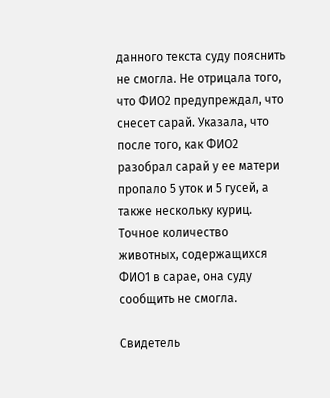данного текста суду пояснить не смогла. Не отрицала того, что ФИО2 предупреждал, что снесет сарай. Указала, что после того, как ФИО2 разобрал сарай у ее матери пропало 5 уток и 5 гусей, а также нескольку куриц. Точное количество животных, содержащихся ФИО1 в сарае, она суду сообщить не смогла.

Свидетель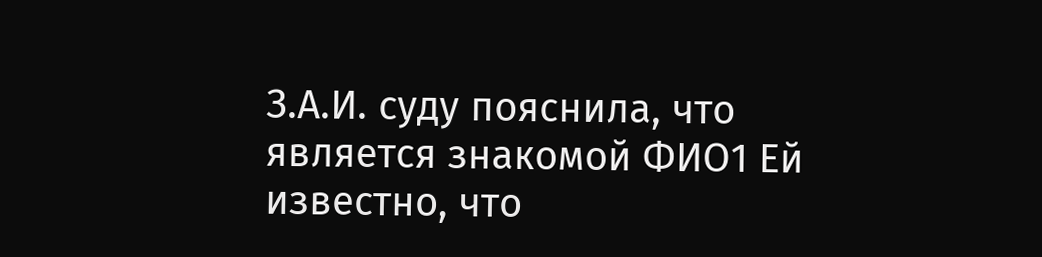З.А.И. суду пояснила, что является знакомой ФИО1 Ей известно, что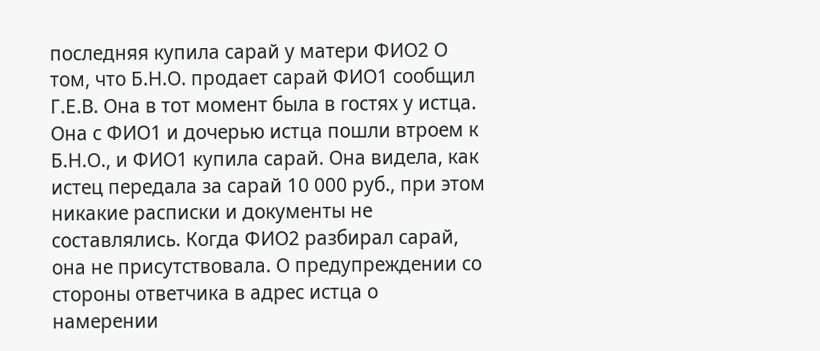последняя купила сарай у матери ФИО2 О том, что Б.Н.О. продает сарай ФИО1 сообщил Г.Е.В. Она в тот момент была в гостях у истца. Она с ФИО1 и дочерью истца пошли втроем к Б.Н.О., и ФИО1 купила сарай. Она видела, как истец передала за сарай 10 000 руб., при этом никакие расписки и документы не составлялись. Когда ФИО2 разбирал сарай, она не присутствовала. О предупреждении со стороны ответчика в адрес истца о намерении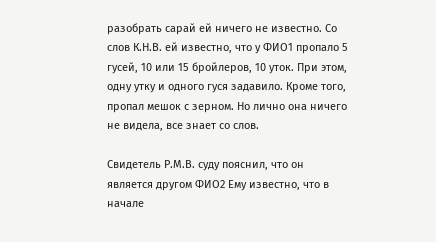разобрать сарай ей ничего не известно. Со слов К.Н.В. ей известно, что у ФИО1 пропало 5 гусей, 10 или 15 бройлеров, 10 уток. При этом, одну утку и одного гуся задавило. Кроме того, пропал мешок с зерном. Но лично она ничего не видела, все знает со слов.

Свидетель Р.М.В. суду пояснил, что он является другом ФИО2 Ему известно, что в начале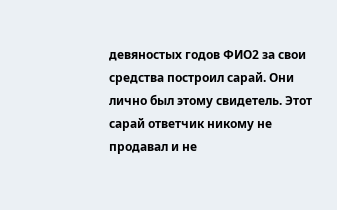девяностых годов ФИО2 за свои средства построил сарай. Они лично был этому свидетель. Этот сарай ответчик никому не продавал и не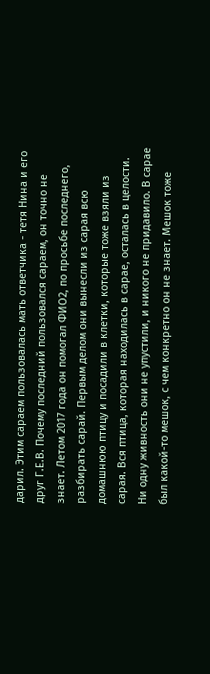дарил. Этим сараем пользовалась мать ответчика - тетя Нина и его друг Г.Е.В. Почему последний пользовался сараем, он точно не знает. Летом 2017 года он помогал ФИО2, по просьбе последнего, разбирать сарай. Первым делом они вынесли из сарая всю домашнюю птицу и посадили в клетки, которые тоже взяли из сарая. Вся птица, которая находилась в сарае, осталась в целости. Ни одну живность они не упустили, и никого не придавило. В сарае был какой-то мешок, с чем конкретно он не знает. Мешок тоже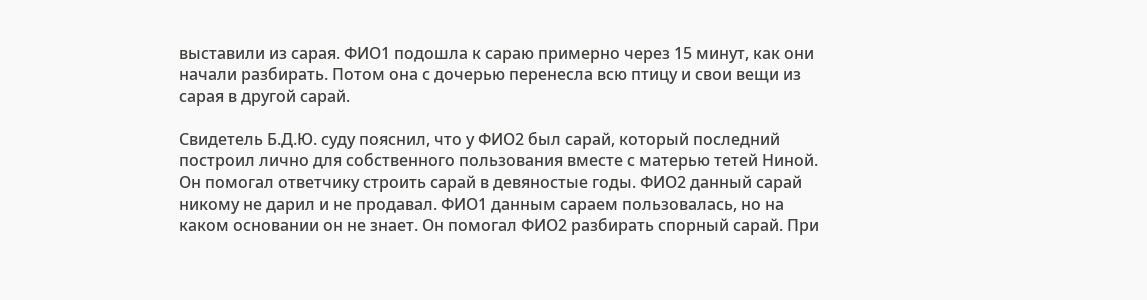выставили из сарая. ФИО1 подошла к сараю примерно через 15 минут, как они начали разбирать. Потом она с дочерью перенесла всю птицу и свои вещи из сарая в другой сарай.

Свидетель Б.Д.Ю. суду пояснил, что у ФИО2 был сарай, который последний построил лично для собственного пользования вместе с матерью тетей Ниной. Он помогал ответчику строить сарай в девяностые годы. ФИО2 данный сарай никому не дарил и не продавал. ФИО1 данным сараем пользовалась, но на каком основании он не знает. Он помогал ФИО2 разбирать спорный сарай. При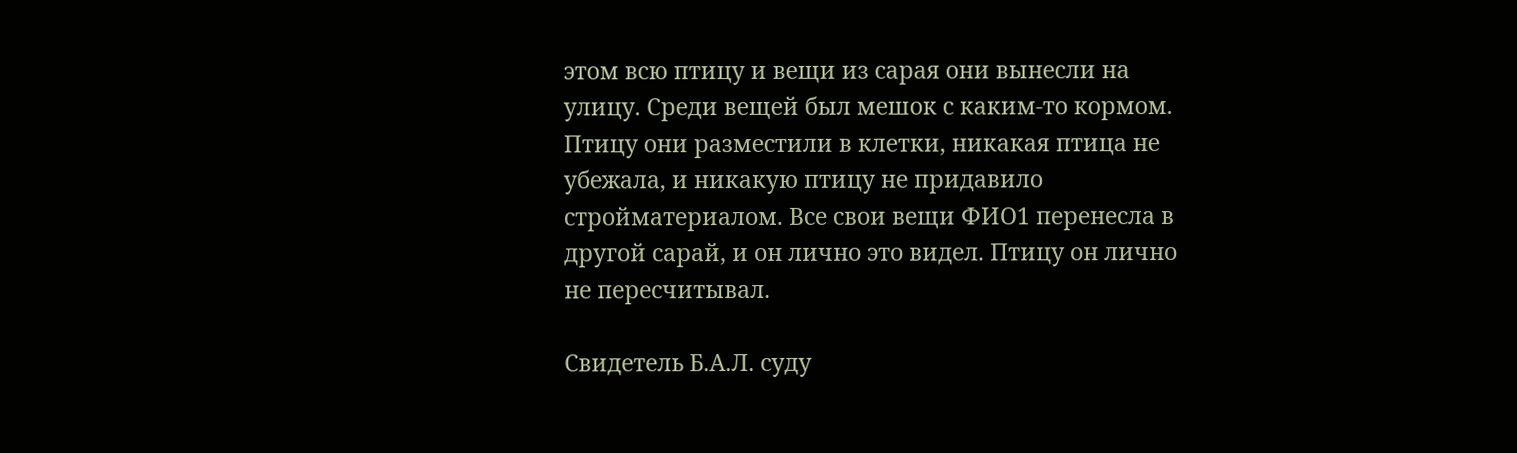этом всю птицу и вещи из сарая они вынесли на улицу. Среди вещей был мешок с каким-то кормом. Птицу они разместили в клетки, никакая птица не убежала, и никакую птицу не придавило стройматериалом. Все свои вещи ФИО1 перенесла в другой сарай, и он лично это видел. Птицу он лично не пересчитывал.

Свидетель Б.А.Л. суду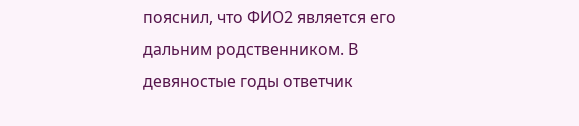пояснил, что ФИО2 является его дальним родственником. В девяностые годы ответчик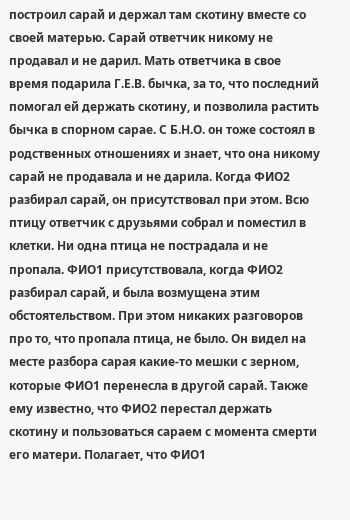построил сарай и держал там скотину вместе со своей матерью. Сарай ответчик никому не продавал и не дарил. Мать ответчика в свое время подарила Г.Е.В. бычка, за то, что последний помогал ей держать скотину, и позволила растить бычка в спорном сарае. С Б.Н.О. он тоже состоял в родственных отношениях и знает, что она никому сарай не продавала и не дарила. Когда ФИО2 разбирал сарай, он присутствовал при этом. Всю птицу ответчик с друзьями собрал и поместил в клетки. Ни одна птица не пострадала и не пропала. ФИО1 присутствовала, когда ФИО2 разбирал сарай, и была возмущена этим обстоятельством. При этом никаких разговоров про то, что пропала птица, не было. Он видел на месте разбора сарая какие-то мешки с зерном, которые ФИО1 перенесла в другой сарай. Также ему известно, что ФИО2 перестал держать скотину и пользоваться сараем с момента смерти его матери. Полагает, что ФИО1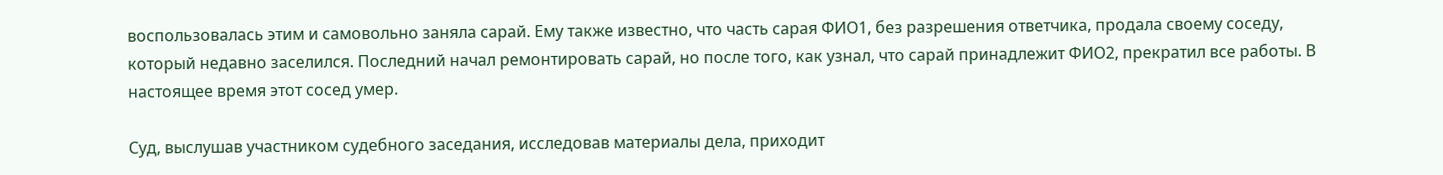воспользовалась этим и самовольно заняла сарай. Ему также известно, что часть сарая ФИО1, без разрешения ответчика, продала своему соседу, который недавно заселился. Последний начал ремонтировать сарай, но после того, как узнал, что сарай принадлежит ФИО2, прекратил все работы. В настоящее время этот сосед умер.

Суд, выслушав участником судебного заседания, исследовав материалы дела, приходит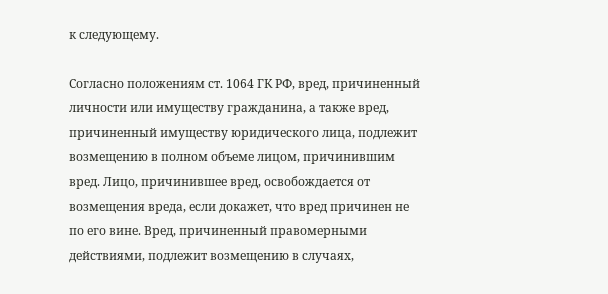к следующему.

Согласно положениям ст. 1064 ГК РФ, вред, причиненный личности или имуществу гражданина, а также вред, причиненный имуществу юридического лица, подлежит возмещению в полном объеме лицом, причинившим вред. Лицо, причинившее вред, освобождается от возмещения вреда, если докажет, что вред причинен не по его вине. Вред, причиненный правомерными действиями, подлежит возмещению в случаях,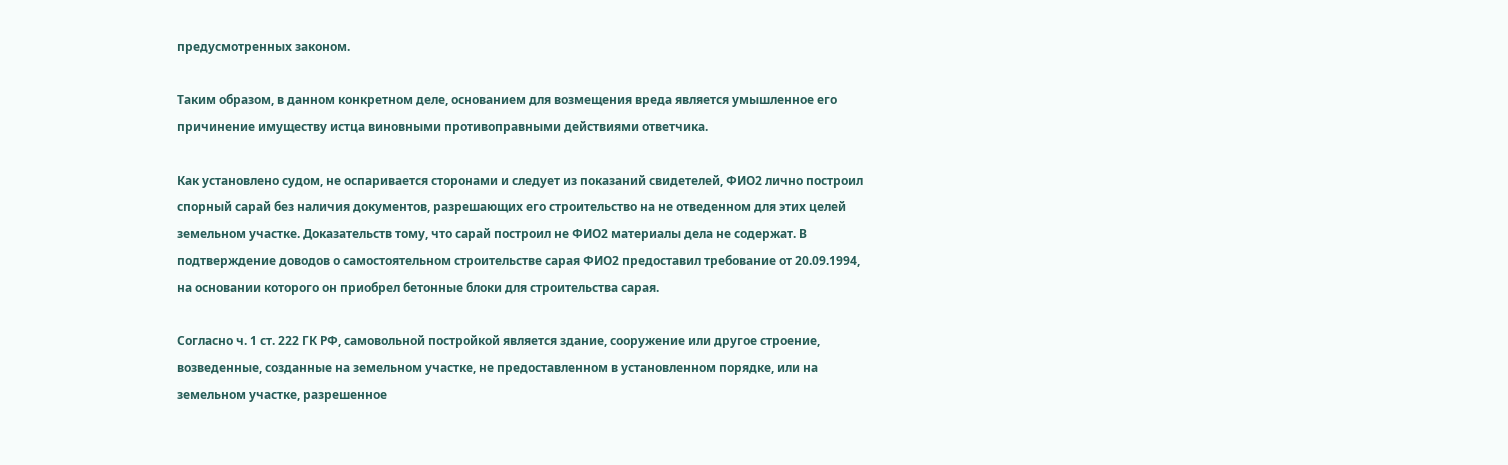предусмотренных законом.

Таким образом, в данном конкретном деле, основанием для возмещения вреда является умышленное его причинение имуществу истца виновными противоправными действиями ответчика.

Как установлено судом, не оспаривается сторонами и следует из показаний свидетелей, ФИО2 лично построил спорный сарай без наличия документов, разрешающих его строительство на не отведенном для этих целей земельном участке. Доказательств тому, что сарай построил не ФИО2 материалы дела не содержат. В подтверждение доводов о самостоятельном строительстве сарая ФИО2 предоставил требование от 20.09.1994, на основании которого он приобрел бетонные блоки для строительства сарая.

Согласно ч. 1 ст. 222 ГК РФ, самовольной постройкой является здание, сооружение или другое строение, возведенные, созданные на земельном участке, не предоставленном в установленном порядке, или на земельном участке, разрешенное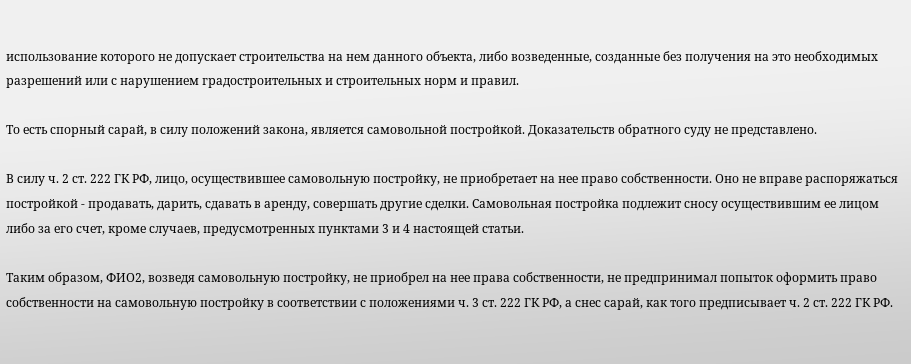использование которого не допускает строительства на нем данного объекта, либо возведенные, созданные без получения на это необходимых разрешений или с нарушением градостроительных и строительных норм и правил.

То есть спорный сарай, в силу положений закона, является самовольной постройкой. Доказательств обратного суду не представлено.

В силу ч. 2 ст. 222 ГК РФ, лицо, осуществившее самовольную постройку, не приобретает на нее право собственности. Оно не вправе распоряжаться постройкой - продавать, дарить, сдавать в аренду, совершать другие сделки. Самовольная постройка подлежит сносу осуществившим ее лицом либо за его счет, кроме случаев, предусмотренных пунктами 3 и 4 настоящей статьи.

Таким образом, ФИО2, возведя самовольную постройку, не приобрел на нее права собственности, не предпринимал попыток оформить право собственности на самовольную постройку в соответствии с положениями ч. 3 ст. 222 ГК РФ, а снес сарай, как того предписывает ч. 2 ст. 222 ГК РФ.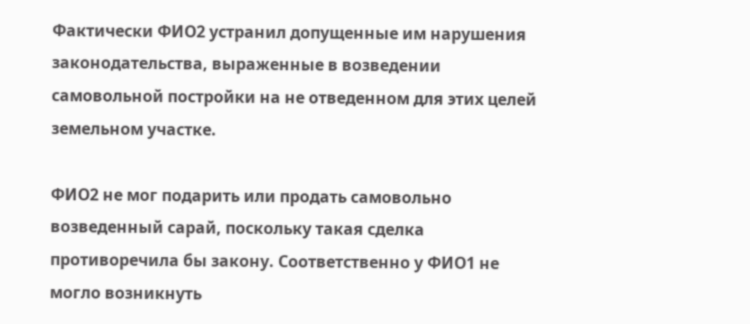Фактически ФИО2 устранил допущенные им нарушения законодательства, выраженные в возведении самовольной постройки на не отведенном для этих целей земельном участке.

ФИО2 не мог подарить или продать самовольно возведенный сарай, поскольку такая сделка противоречила бы закону. Соответственно у ФИО1 не могло возникнуть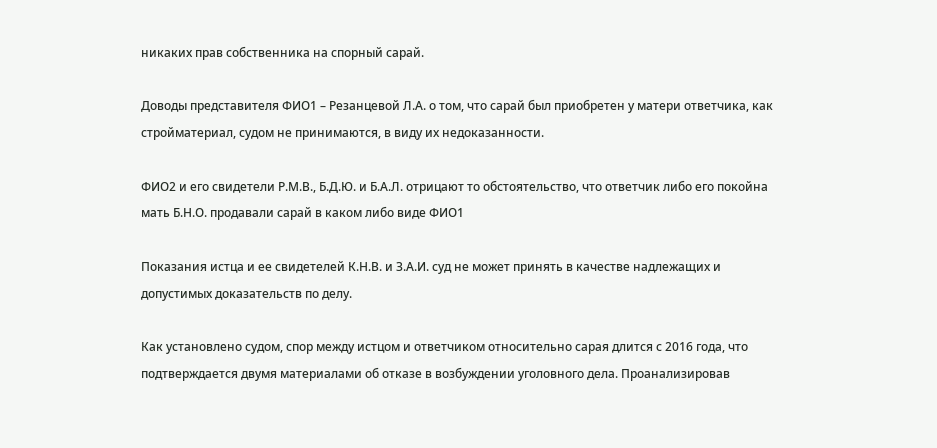никаких прав собственника на спорный сарай.

Доводы представителя ФИО1 – Резанцевой Л.А. о том, что сарай был приобретен у матери ответчика, как стройматериал, судом не принимаются, в виду их недоказанности.

ФИО2 и его свидетели Р.М.В., Б.Д.Ю. и Б.А.Л. отрицают то обстоятельство, что ответчик либо его покойна мать Б.Н.О. продавали сарай в каком либо виде ФИО1

Показания истца и ее свидетелей К.Н.В. и З.А.И. суд не может принять в качестве надлежащих и допустимых доказательств по делу.

Как установлено судом, спор между истцом и ответчиком относительно сарая длится с 2016 года, что подтверждается двумя материалами об отказе в возбуждении уголовного дела. Проанализировав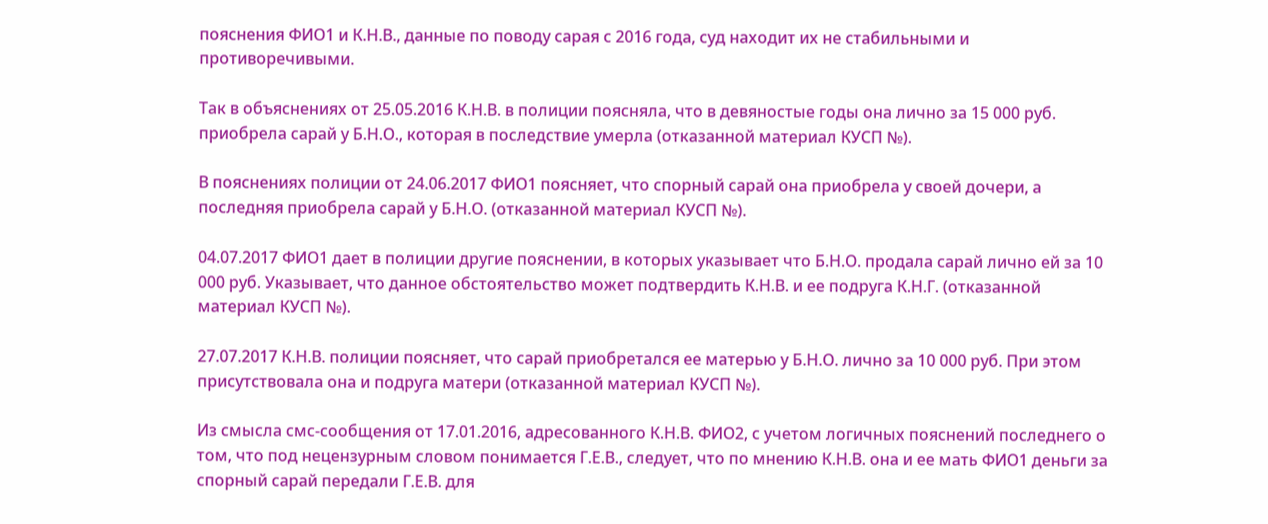пояснения ФИО1 и К.Н.В., данные по поводу сарая с 2016 года, суд находит их не стабильными и противоречивыми.

Так в объяснениях от 25.05.2016 К.Н.В. в полиции поясняла, что в девяностые годы она лично за 15 000 руб. приобрела сарай у Б.Н.О., которая в последствие умерла (отказанной материал КУСП №).

В пояснениях полиции от 24.06.2017 ФИО1 поясняет, что спорный сарай она приобрела у своей дочери, а последняя приобрела сарай у Б.Н.О. (отказанной материал КУСП №).

04.07.2017 ФИО1 дает в полиции другие пояснении, в которых указывает что Б.Н.О. продала сарай лично ей за 10 000 руб. Указывает, что данное обстоятельство может подтвердить К.Н.В. и ее подруга К.Н.Г. (отказанной материал КУСП №).

27.07.2017 К.Н.В. полиции поясняет, что сарай приобретался ее матерью у Б.Н.О. лично за 10 000 руб. При этом присутствовала она и подруга матери (отказанной материал КУСП №).

Из смысла смс-сообщения от 17.01.2016, адресованного К.Н.В. ФИО2, с учетом логичных пояснений последнего о том, что под нецензурным словом понимается Г.Е.В., следует, что по мнению К.Н.В. она и ее мать ФИО1 деньги за спорный сарай передали Г.Е.В. для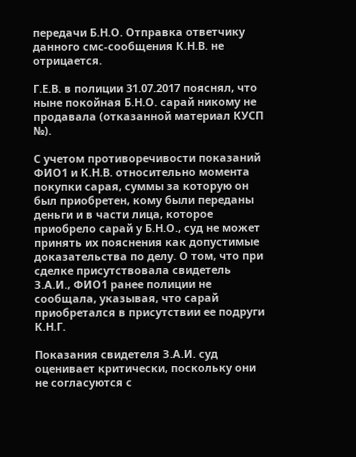передачи Б.Н.О. Отправка ответчику данного смс-сообщения К.Н.В. не отрицается.

Г.Е.В. в полиции 31.07.2017 пояснял, что ныне покойная Б.Н.О. сарай никому не продавала (отказанной материал КУСП №).

С учетом противоречивости показаний ФИО1 и К.Н.В. относительно момента покупки сарая, суммы за которую он был приобретен, кому были переданы деньги и в части лица, которое приобрело сарай у Б.Н.О., суд не может принять их пояснения как допустимые доказательства по делу. О том, что при сделке присутствовала свидетель З.А.И., ФИО1 ранее полиции не сообщала, указывая, что сарай приобретался в присутствии ее подруги К.Н.Г.

Показания свидетеля З.А.И. суд оценивает критически, поскольку они не согласуются с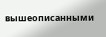вышеописанными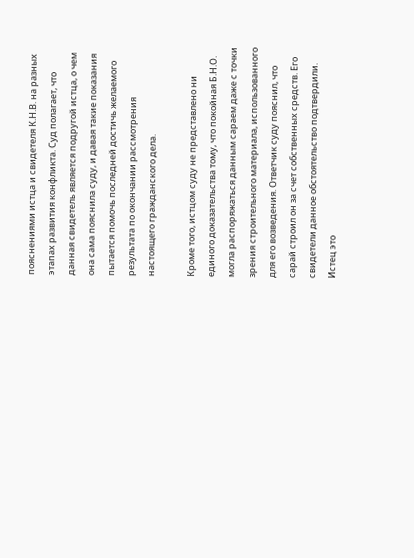пояснениями истца и свидетеля К.Н.В. на разных этапах развития конфликта. Суд полагает, что данная свидетель является подругой истца, о чем она сама пояснила суду, и давая такие показания пытается помочь последней достичь желаемого результата по окончании рассмотрения настоящего гражданского дела.

Кроме того, истцом суду не представлено ни единого доказательства тому, что покойная Б.Н.О. могла распоряжаться данным сараем даже с точки зрения строительного материала, использованного для его возведения. Ответчик суду пояснил, что сарай строил он за счет собственных средств. Его свидетели данное обстоятельство подтвердили. Истец это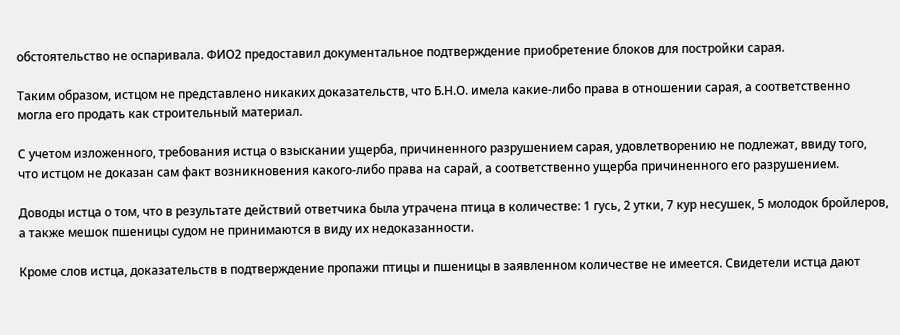обстоятельство не оспаривала. ФИО2 предоставил документальное подтверждение приобретение блоков для постройки сарая.

Таким образом, истцом не представлено никаких доказательств, что Б.Н.О. имела какие-либо права в отношении сарая, а соответственно могла его продать как строительный материал.

С учетом изложенного, требования истца о взыскании ущерба, причиненного разрушением сарая, удовлетворению не подлежат, ввиду того, что истцом не доказан сам факт возникновения какого-либо права на сарай, а соответственно ущерба причиненного его разрушением.

Доводы истца о том, что в результате действий ответчика была утрачена птица в количестве: 1 гусь, 2 утки, 7 кур несушек, 5 молодок бройлеров, а также мешок пшеницы судом не принимаются в виду их недоказанности.

Кроме слов истца, доказательств в подтверждение пропажи птицы и пшеницы в заявленном количестве не имеется. Свидетели истца дают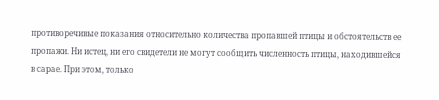противоречивые показания относительно количества пропавшей птицы и обстоятельств ее пропажи. Ни истец, ни его свидетели не могут сообщить численность птицы, находившейся в сарае. При этом, только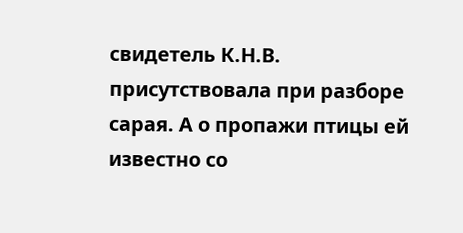свидетель К.Н.В. присутствовала при разборе сарая. А о пропажи птицы ей известно со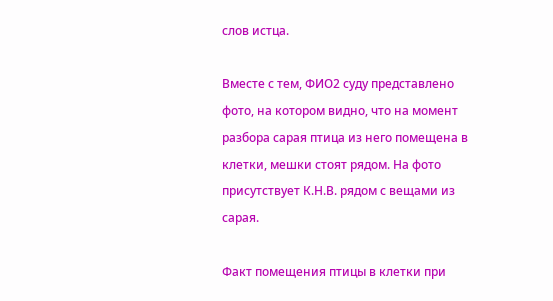слов истца.

Вместе с тем, ФИО2 суду представлено фото, на котором видно, что на момент разбора сарая птица из него помещена в клетки, мешки стоят рядом. На фото присутствует К.Н.В. рядом с вещами из сарая.

Факт помещения птицы в клетки при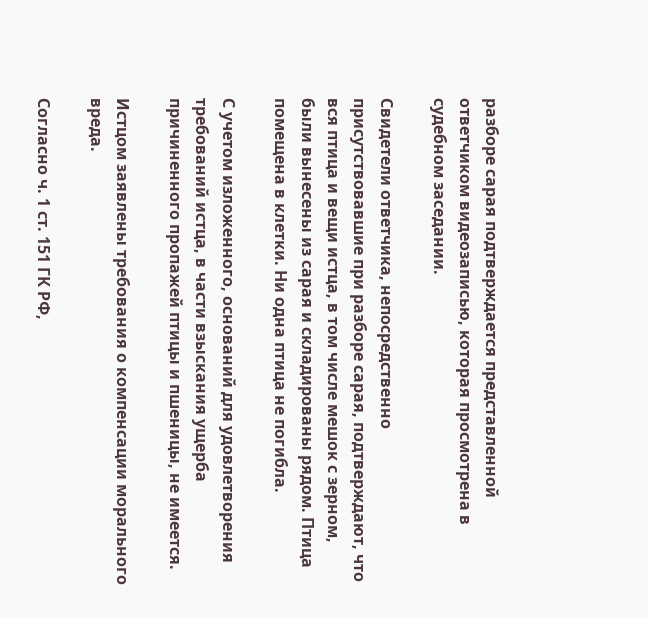разборе сарая подтверждается представленной ответчиком видеозаписью, которая просмотрена в судебном заседании.

Свидетели ответчика, непосредственно присутствовавшие при разборе сарая, подтверждают, что вся птица и вещи истца, в том числе мешок с зерном, были вынесены из сарая и складированы рядом. Птица помещена в клетки. Ни одна птица не погибла.

С учетом изложенного, оснований для удовлетворения требований истца, в части взыскания ущерба причиненного пропажей птицы и пшеницы, не имеется.

Истцом заявлены требования о компенсации морального вреда.

Согласно ч. 1 ст. 151 ГК РФ,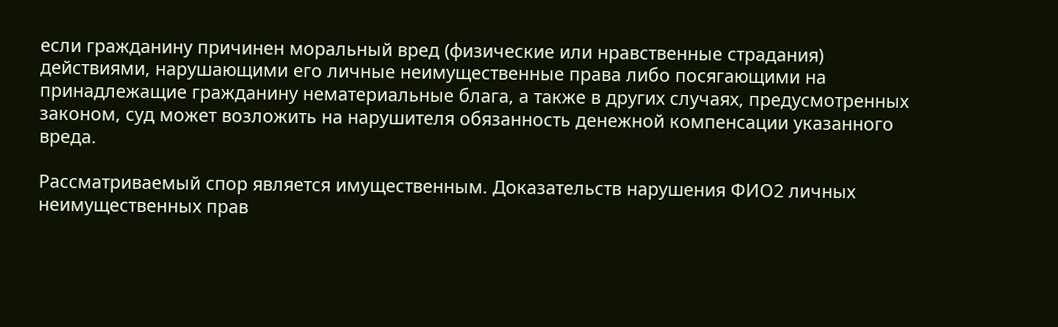если гражданину причинен моральный вред (физические или нравственные страдания) действиями, нарушающими его личные неимущественные права либо посягающими на принадлежащие гражданину нематериальные блага, а также в других случаях, предусмотренных законом, суд может возложить на нарушителя обязанность денежной компенсации указанного вреда.

Рассматриваемый спор является имущественным. Доказательств нарушения ФИО2 личных неимущественных прав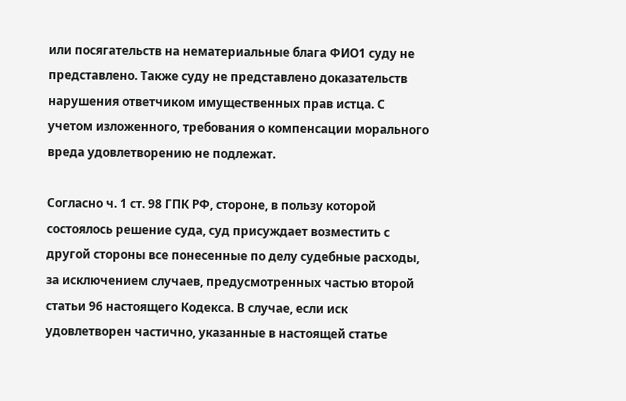или посягательств на нематериальные блага ФИО1 суду не представлено. Также суду не представлено доказательств нарушения ответчиком имущественных прав истца. С учетом изложенного, требования о компенсации морального вреда удовлетворению не подлежат.

Согласно ч. 1 ст. 98 ГПК РФ, стороне, в пользу которой состоялось решение суда, суд присуждает возместить с другой стороны все понесенные по делу судебные расходы, за исключением случаев, предусмотренных частью второй статьи 96 настоящего Кодекса. В случае, если иск удовлетворен частично, указанные в настоящей статье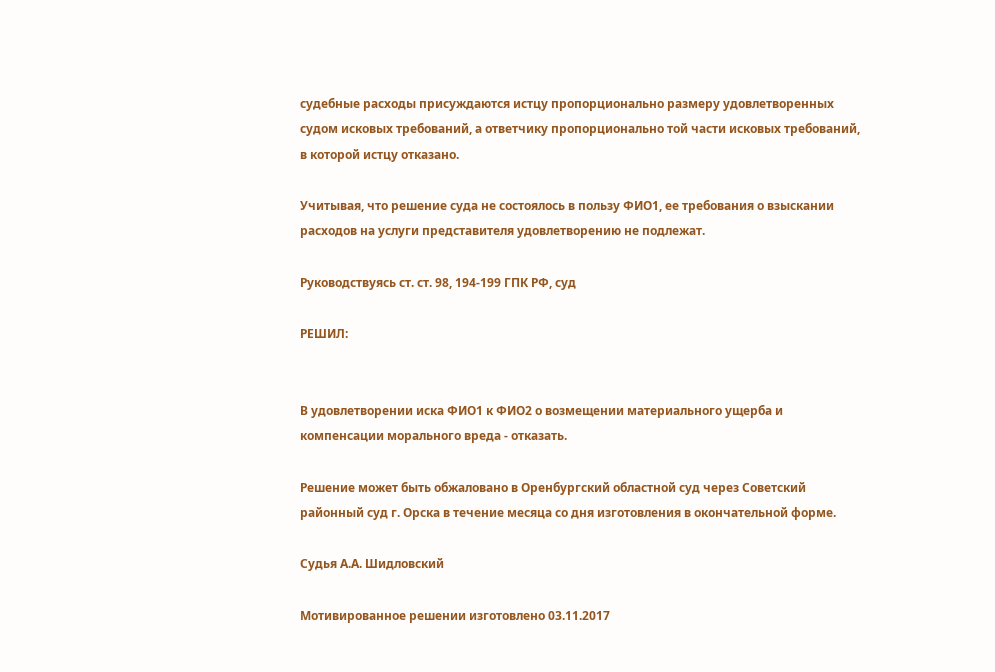судебные расходы присуждаются истцу пропорционально размеру удовлетворенных судом исковых требований, а ответчику пропорционально той части исковых требований, в которой истцу отказано.

Учитывая, что решение суда не состоялось в пользу ФИО1, ее требования о взыскании расходов на услуги представителя удовлетворению не подлежат.

Руководствуясь ст. ст. 98, 194-199 ГПК РФ, суд

РЕШИЛ:


В удовлетворении иска ФИО1 к ФИО2 о возмещении материального ущерба и компенсации морального вреда - отказать.

Решение может быть обжаловано в Оренбургский областной суд через Советский районный суд г. Орска в течение месяца со дня изготовления в окончательной форме.

Судья А.А. Шидловский

Мотивированное решении изготовлено 03.11.2017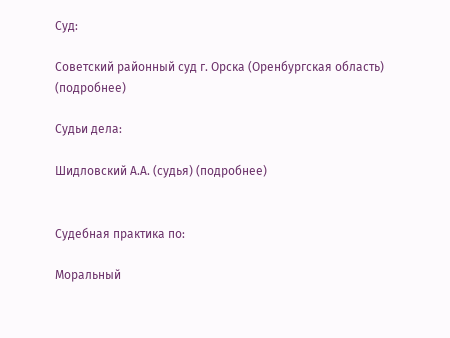Суд:

Советский районный суд г. Орска (Оренбургская область) (подробнее)

Судьи дела:

Шидловский А.А. (судья) (подробнее)


Судебная практика по:

Моральный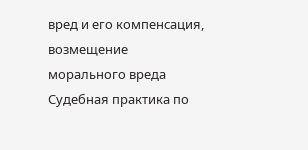вред и его компенсация, возмещение морального вреда
Судебная практика по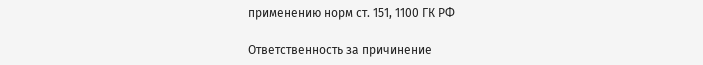применению норм ст. 151, 1100 ГК РФ

Ответственность за причинение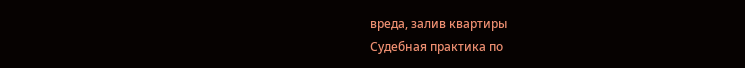вреда, залив квартиры
Судебная практика по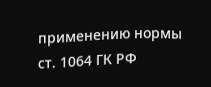применению нормы ст. 1064 ГК РФ